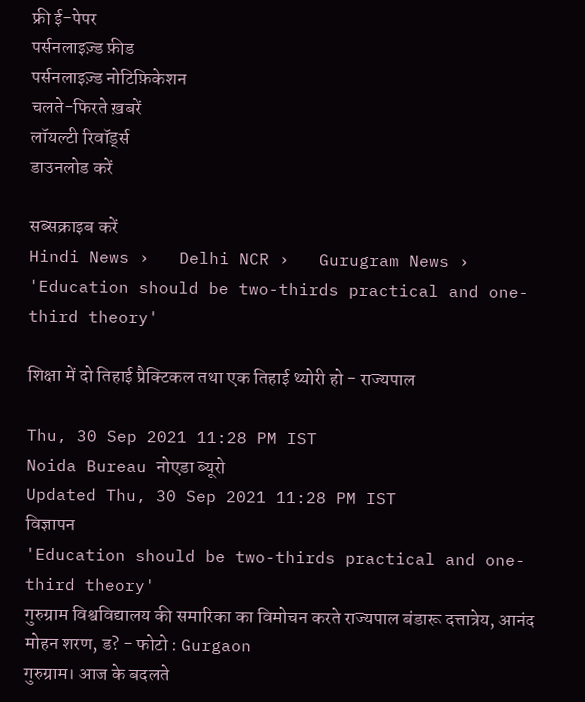फ्री ई-पेपर
पर्सनलाइज़्ड फ़ीड
पर्सनलाइज़्ड नोटिफ़िकेशन
चलते-फिरते ख़बरें
लॉयल्टी रिवॉर्ड्स
डाउनलोड करें

सब्सक्राइब करें
Hindi News ›   Delhi NCR ›   Gurugram News ›   'Education should be two-thirds practical and one-third theory'

शिक्षा में दो तिहाई प्रैक्टिकल तथा एक तिहाई थ्योरी हो - राज्यपाल

Thu, 30 Sep 2021 11:28 PM IST
Noida Bureau नोएडा ब्यूरो
Updated Thu, 30 Sep 2021 11:28 PM IST
विज्ञापन
'Education should be two-thirds practical and one-third theory'
गुरुग्राम विश्वविद्यालय की समारिका का विमोचन करते राज्यपाल बंडारू दत्तात्रेय, आनंद मोहन शरण, ड? - फोटो : Gurgaon
गुरुग्राम। आज के बदलते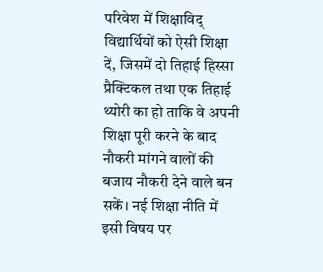परिवेश में शिक्षाविद् विद्यार्थियों को ऐसी शिक्षा दें, जिसमें दो तिहाई हिस्सा प्रैक्टिकल तथा एक तिहाई थ्योरी का हो ताकि वे अपनी शिक्षा पूरी करने के बाद नौकरी मांगने वालों की बजाय नौकरी देने वाले बन सकें। नई शिक्षा नीति में इसी विषय पर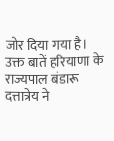जोर दिया गया है। उक्त बातें हरियाणा के राज्यपाल बंडारू दत्तात्रेय ने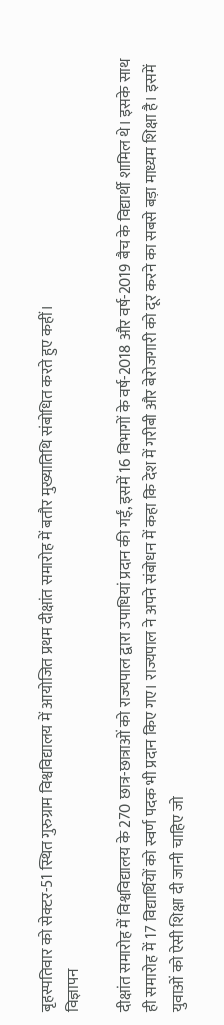बृहस्पतिवार को सेक्टर-51 स्थित गुरुग्राम विश्वविद्यालय में आयोजित प्रथम दीक्षांत समारोह में बतौर मुख्यातिथि संबोधित करते हुए कहीं।
विज्ञापन

दीक्षांत समारोह में विश्वविद्यालय के 270 छात्र-छात्राओं को राज्यपाल द्वारा उपाधियां प्रदान की गईं, इसमें 16 विभागों के वर्ष-2018 और वर्ष-2019 बैच के विद्यार्थी शामिल थे। इसके साथ ही समारोह में 17 विद्यार्थियों को स्वर्ण पदक भी प्रदान किए गए। राज्यपाल ने अपने संबोधन में कहा कि देश में गरीबी और बेरोजगारी को दूर करने का सबसे बड़ा माध्यम शिक्षा है। इसमें युवाओं को ऐसी शिक्षा दी जानी चाहिए जो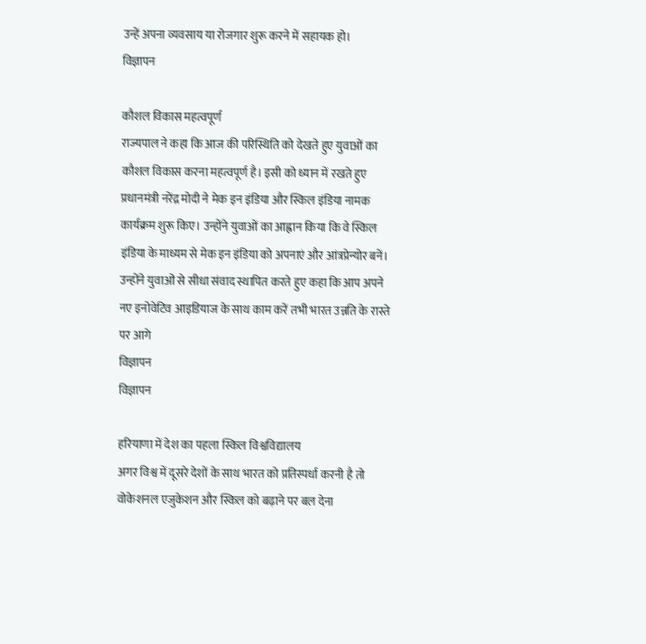उन्हें अपना व्यवसाय या रोजगार शुरू करने में सहायक हो।
विज्ञापन

कौशल विकास महत्वपूर्ण
राज्यपाल ने कहा कि आज की परिस्थिति को देखते हुए युवाओं का कौशल विकास करना महत्वपूर्ण है। इसी को ध्यान में रखते हुए प्रधानमंत्री नरेंद्र मोदी ने मेक इन इंडिया और स्किल इंडिया नामक कार्यक्रम शुरू किए। उन्होंने युवाओं का आह्वान किया कि वे स्किल इंडिया के माध्यम से मेक इन इंडिया को अपनाएं और आंत्रप्रेन्योर बनें। उन्होंने युवाओं से सीधा संवाद स्थापित करते हुए कहा कि आप अपने नए इनोवेटिव आइडियाज के साथ काम करें तभी भारत उन्नति के रास्ते पर आगे
विज्ञापन
विज्ञापन

हरियाणा में देश का पहला स्किल विश्वविद्यालय
अगर विश्व में दूसरे देशों के साथ भारत को प्रतिस्पर्धा करनी है तो वोकेशनल एजुकेशन और स्किल को बढ़ाने पर बल देना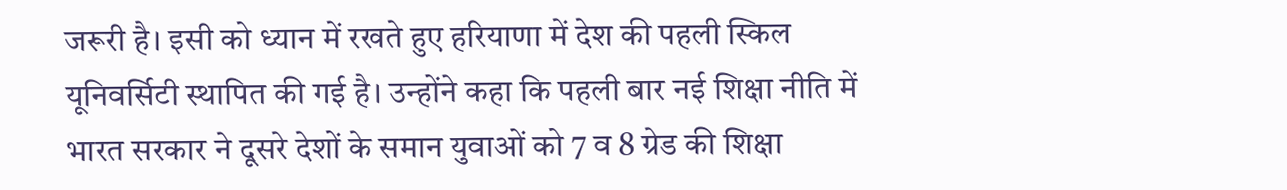जरूरी है। इसी को ध्यान में रखते हुए हरियाणा में देश की पहली स्किल यूनिवर्सिटी स्थापित की गई है। उन्होंने कहा कि पहली बार नई शिक्षा नीति में भारत सरकार ने दूसरे देशों के समान युवाओं को 7 व 8 ग्रेड की शिक्षा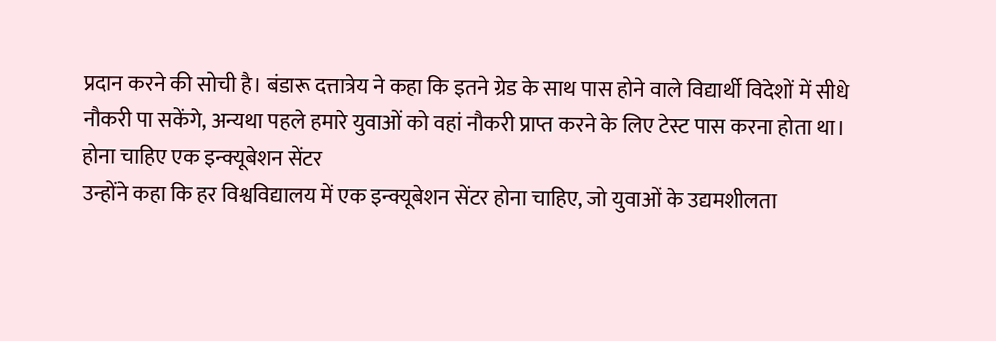प्रदान करने की सोची है। बंडारू दत्तात्रेय ने कहा कि इतने ग्रेड के साथ पास होने वाले विद्यार्थी विदेशों में सीधे नौकरी पा सकेंगे, अन्यथा पहले हमारे युवाओं को वहां नौकरी प्राप्त करने के लिए टेस्ट पास करना होता था।
होना चाहिए एक इन्क्यूबेशन सेंटर
उन्होंने कहा कि हर विश्वविद्यालय में एक इन्क्यूबेशन सेंटर होना चाहिए, जो युवाओं के उद्यमशीलता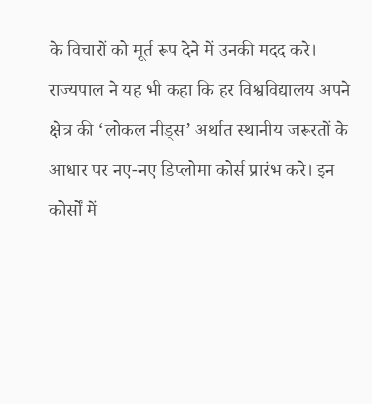के विचारों को मूर्त रूप देने में उनकी मदद करे। राज्यपाल ने यह भी कहा कि हर विश्वविद्यालय अपने क्षेत्र की ‘लोकल नीड्स’ अर्थात स्थानीय जरूरतों के आधार पर नए-नए डिप्लोमा कोर्स प्रारंभ करे। इन कोर्सों में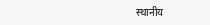स्थानीय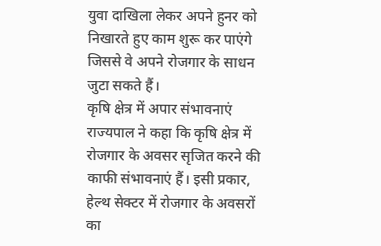युवा दाखिला लेकर अपने हुनर को निखारते हुए काम शुरू कर पाएंगे जिससे वे अपने रोजगार के साधन जुटा सकते हैं।
कृषि क्षेत्र में अपार संभावनाएं
राज्यपाल ने कहा कि कृषि क्षेत्र में रोजगार के अवसर सृजित करने की काफी संभावनाएं हैं। इसी प्रकार, हेल्थ सेक्टर में रोजगार के अवसरों का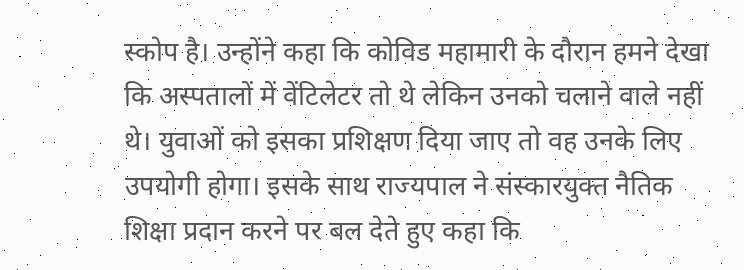स्कोप है। उन्होंने कहा कि कोविड महामारी के दौरान हमने देखा कि अस्पतालों में वेंटिलेटर तो थे लेकिन उनको चलाने वाले नहीं थे। युवाओं को इसका प्रशिक्षण दिया जाए तो वह उनके लिए उपयोगी होगा। इसके साथ राज्यपाल ने संस्कारयुक्त नैतिक शिक्षा प्रदान करने पर बल देते हुए कहा कि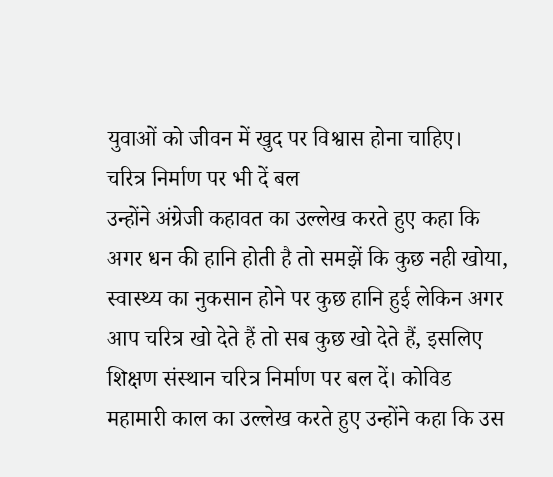युवाओं को जीवन में खुद पर विश्वास होना चाहिए।
चरित्र निर्माण पर भी दें बल
उन्होंने अंग्रेजी कहावत का उल्लेख करते हुए कहा कि अगर धन की हानि होती है तो समझें कि कुछ नही खोया, स्वास्थ्य का नुकसान होने पर कुछ हानि हुई लेकिन अगर आप चरित्र खो देते हैं तो सब कुछ खो देते हैं, इसलिए शिक्षण संस्थान चरित्र निर्माण पर बल दें। कोविड महामारी काल का उल्लेख करते हुए उन्होंने कहा कि उस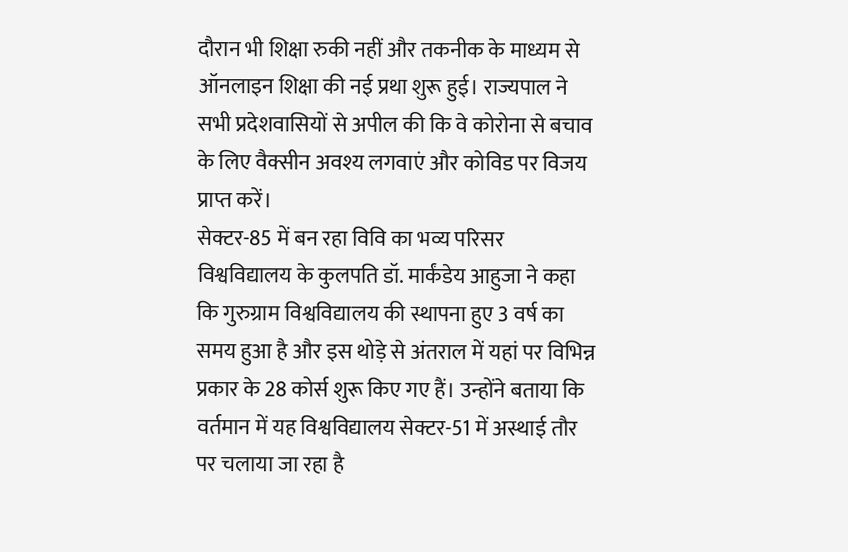दौरान भी शिक्षा रुकी नहीं और तकनीक के माध्यम से ऑनलाइन शिक्षा की नई प्रथा शुरू हुई। राज्यपाल ने सभी प्रदेशवासियों से अपील की कि वे कोरोना से बचाव के लिए वैक्सीन अवश्य लगवाएं और कोविड पर विजय प्राप्त करें।
सेक्टर-85 में बन रहा विवि का भव्य परिसर
विश्वविद्यालय के कुलपति डॉ. मार्कंडेय आहुजा ने कहा कि गुरुग्राम विश्वविद्यालय की स्थापना हुए 3 वर्ष का समय हुआ है और इस थोड़े से अंतराल में यहां पर विभिन्न प्रकार के 28 कोर्स शुरू किए गए हैं। उन्होंने बताया कि वर्तमान में यह विश्वविद्यालय सेक्टर-51 में अस्थाई तौर पर चलाया जा रहा है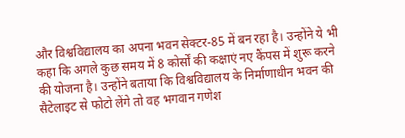और विश्वविद्यालय का अपना भवन सेक्टर-85 में बन रहा है। उन्होंने ये भी कहा कि अगले कुछ समय में 8 कोर्सों की कक्षाएं नए कैंपस में शुरू करने की योजना है। उन्होंने बताया कि विश्वविद्यालय के निर्माणाधीन भवन की सैटेलाइट से फोटो लेंगे तो वह भगवान गणेश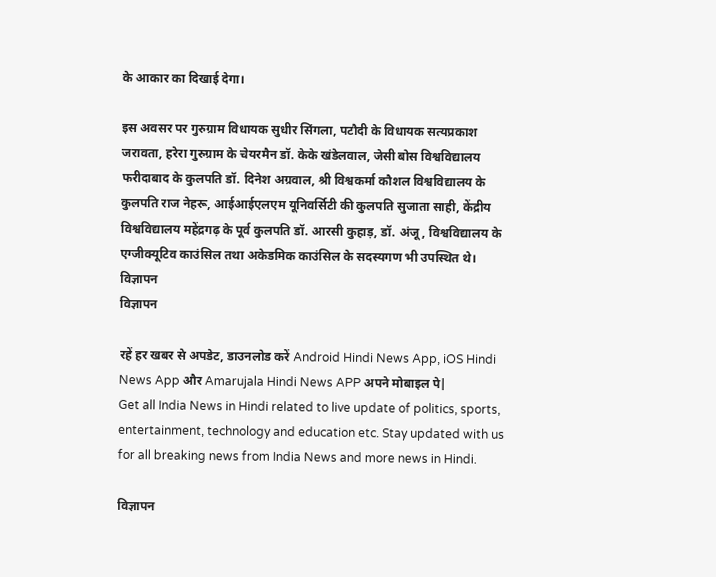के आकार का दिखाई देगा।

इस अवसर पर गुरुग्राम विधायक सुधीर सिंगला, पटौदी के विधायक सत्यप्रकाश जरावता, हरेरा गुरुग्राम के चेयरमैन डॉ. केके खंडेलवाल, जेसी बोस विश्वविद्यालय फरीदाबाद के कुलपति डॉ. दिनेश अग्रवाल, श्री विश्वकर्मा कौशल विश्वविद्यालय के कुलपति राज नेहरू, आईआईएलएम यूनिवर्सिटी की कुलपति सुजाता साही, केंद्रीय विश्वविद्यालय महेंद्रगढ़ के पूर्व कुलपति डॉ. आरसी कुहाड़, डॉ. अंजू, विश्वविद्यालय के एग्जीक्यूटिव काउंसिल तथा अकेडमिक काउंसिल के सदस्यगण भी उपस्थित थे।
विज्ञापन
विज्ञापन

रहें हर खबर से अपडेट, डाउनलोड करें Android Hindi News App, iOS Hindi News App और Amarujala Hindi News APP अपने मोबाइल पे|
Get all India News in Hindi related to live update of politics, sports, entertainment, technology and education etc. Stay updated with us for all breaking news from India News and more news in Hindi.

विज्ञापन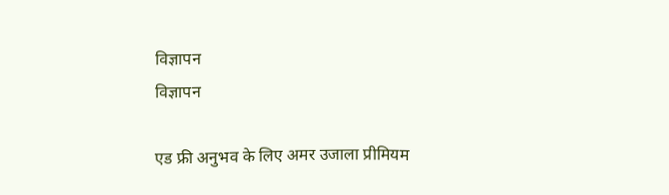विज्ञापन
विज्ञापन

एड फ्री अनुभव के लिए अमर उजाला प्रीमियम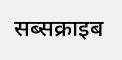सब्सक्राइब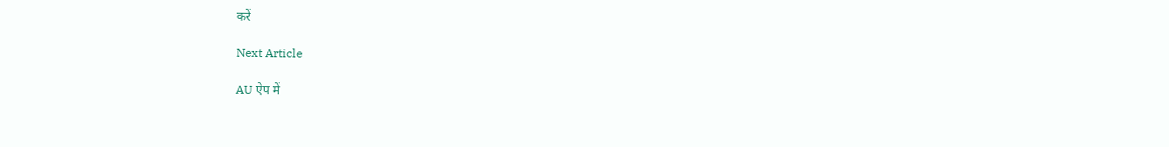करें

Next Article

AU ऐप में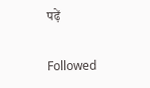पढ़ें

Followed